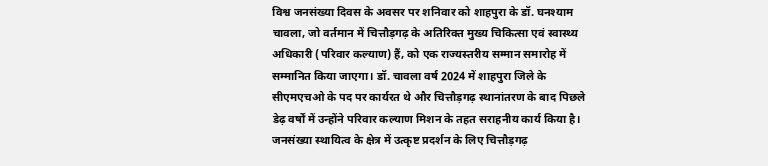विश्व जनसंख्या दिवस के अवसर पर शनिवार को शाहपुरा के डॉ. घनश्याम चावला, जो वर्तमान में चित्तौड़गढ़ के अतिरिक्त मुख्य चिकित्सा एवं स्वास्थ्य अधिकारी (परिवार कल्याण) हैं, को एक राज्यस्तरीय सम्मान समारोह में सम्मानित किया जाएगा। डॉ. चावला वर्ष 2024 में शाहपुरा जिले के सीएमएचओ के पद पर कार्यरत थे और चित्तौड़गढ़ स्थानांतरण के बाद पिछले डेढ़ वर्षों में उन्होंने परिवार कल्याण मिशन के तहत सराहनीय कार्य किया है। जनसंख्या स्थायित्व के क्षेत्र में उत्कृष्ट प्रदर्शन के लिए चित्तौड़गढ़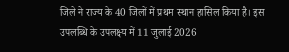जिले ने राज्य के 40 जिलों में प्रथम स्थान हासिल किया है। इस उपलब्धि के उपलक्ष्य में 11 जुलाई 2026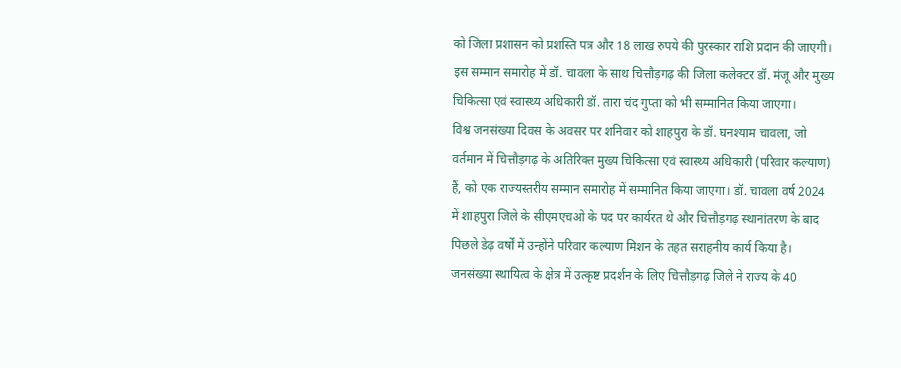को जिला प्रशासन को प्रशस्ति पत्र और 18 लाख रुपये की पुरस्कार राशि प्रदान की जाएगी। इस सम्मान समारोह में डॉ. चावला के साथ चित्तौड़गढ़ की जिला कलेक्टर डॉ. मंजू और मुख्य चिकित्सा एवं स्वास्थ्य अधिकारी डॉ. तारा चंद गुप्ता को भी सम्मानित किया जाएगा।
विश्व जनसंख्या दिवस के अवसर पर शनिवार को शाहपुरा के डॉ. घनश्याम चावला, जो वर्तमान में चित्तौड़गढ़ के अतिरिक्त मुख्य चिकित्सा एवं स्वास्थ्य अधिकारी (परिवार कल्याण) हैं, को एक राज्यस्तरीय सम्मान समारोह में सम्मानित किया जाएगा। डॉ. चावला वर्ष 2024 में शाहपुरा जिले के सीएमएचओ के पद पर कार्यरत थे और चित्तौड़गढ़ स्थानांतरण के बाद पिछले डेढ़ वर्षों में उन्होंने परिवार कल्याण मिशन के तहत सराहनीय कार्य किया है। जनसंख्या स्थायित्व के क्षेत्र में उत्कृष्ट प्रदर्शन के लिए चित्तौड़गढ़ जिले ने राज्य के 40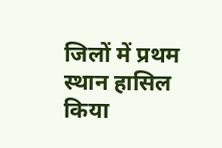जिलों में प्रथम स्थान हासिल किया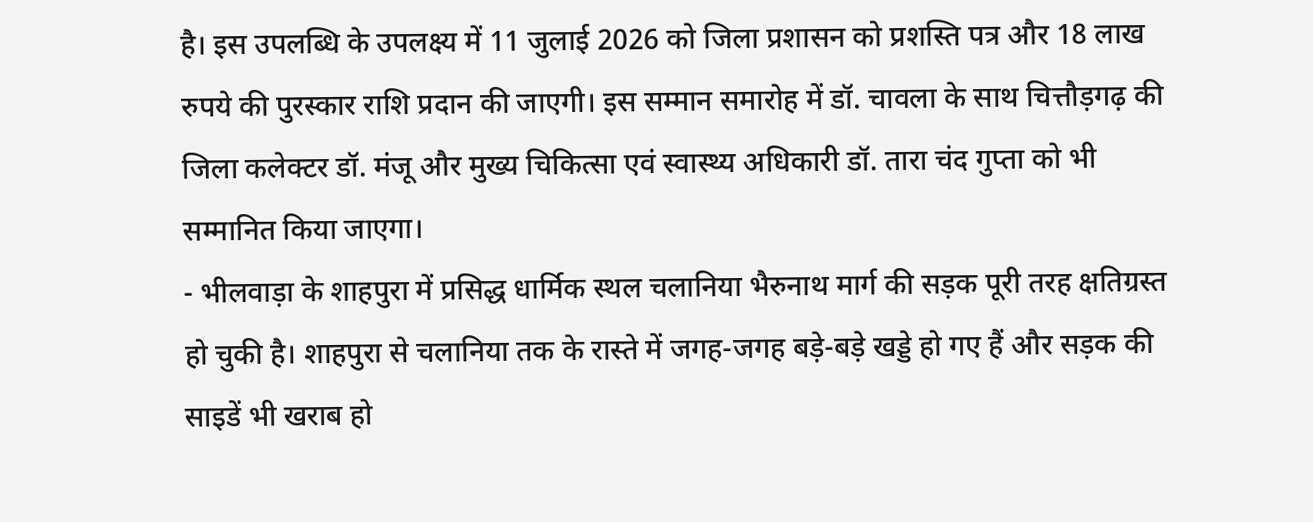है। इस उपलब्धि के उपलक्ष्य में 11 जुलाई 2026 को जिला प्रशासन को प्रशस्ति पत्र और 18 लाख रुपये की पुरस्कार राशि प्रदान की जाएगी। इस सम्मान समारोह में डॉ. चावला के साथ चित्तौड़गढ़ की जिला कलेक्टर डॉ. मंजू और मुख्य चिकित्सा एवं स्वास्थ्य अधिकारी डॉ. तारा चंद गुप्ता को भी सम्मानित किया जाएगा।
- भीलवाड़ा के शाहपुरा में प्रसिद्ध धार्मिक स्थल चलानिया भैरुनाथ मार्ग की सड़क पूरी तरह क्षतिग्रस्त हो चुकी है। शाहपुरा से चलानिया तक के रास्ते में जगह-जगह बड़े-बड़े खड्डे हो गए हैं और सड़क की साइडें भी खराब हो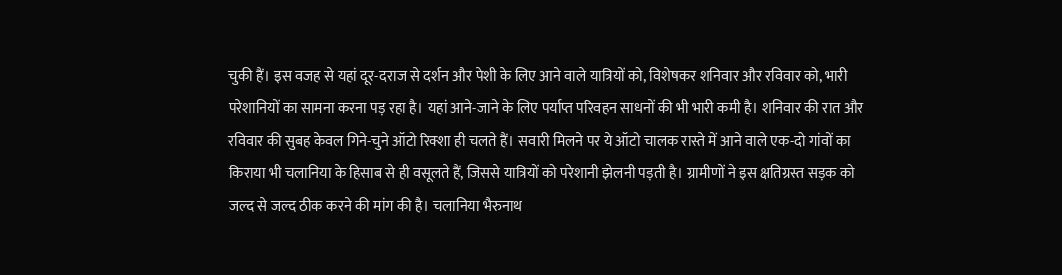चुकी हैं। इस वजह से यहां दूर-दराज से दर्शन और पेशी के लिए आने वाले यात्रियों को, विशेषकर शनिवार और रविवार को, भारी परेशानियों का सामना करना पड़ रहा है। यहां आने-जाने के लिए पर्याप्त परिवहन साधनों की भी भारी कमी है। शनिवार की रात और रविवार की सुबह केवल गिने-चुने ऑटो रिक्शा ही चलते हैं। सवारी मिलने पर ये ऑटो चालक रास्ते में आने वाले एक-दो गांवों का किराया भी चलानिया के हिसाब से ही वसूलते हैं, जिससे यात्रियों को परेशानी झेलनी पड़ती है। ग्रामीणों ने इस क्षतिग्रस्त सड़क को जल्द से जल्द ठीक करने की मांग की है। चलानिया भैरुनाथ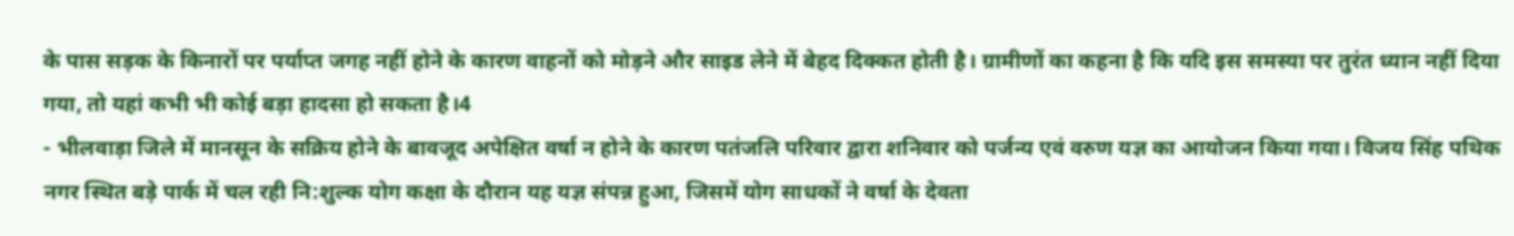के पास सड़क के किनारों पर पर्याप्त जगह नहीं होने के कारण वाहनों को मोड़ने और साइड लेने में बेहद दिक्कत होती है। ग्रामीणों का कहना है कि यदि इस समस्या पर तुरंत ध्यान नहीं दिया गया, तो यहां कभी भी कोई बड़ा हादसा हो सकता है।4
- भीलवाड़ा जिले में मानसून के सक्रिय होने के बावजूद अपेक्षित वर्षा न होने के कारण पतंजलि परिवार द्वारा शनिवार को पर्जन्य एवं वरुण यज्ञ का आयोजन किया गया। विजय सिंह पथिक नगर स्थित बड़े पार्क में चल रही नि:शुल्क योग कक्षा के दौरान यह यज्ञ संपन्न हुआ, जिसमें योग साधकों ने वर्षा के देवता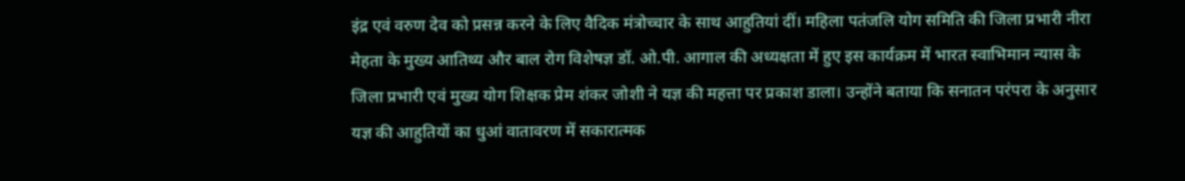इंद्र एवं वरुण देव को प्रसन्न करने के लिए वैदिक मंत्रोच्चार के साथ आहुतियां दीं। महिला पतंजलि योग समिति की जिला प्रभारी नीरा मेहता के मुख्य आतिथ्य और बाल रोग विशेषज्ञ डॉ. ओ.पी. आगाल की अध्यक्षता में हुए इस कार्यक्रम में भारत स्वाभिमान न्यास के जिला प्रभारी एवं मुख्य योग शिक्षक प्रेम शंकर जोशी ने यज्ञ की महत्ता पर प्रकाश डाला। उन्होंने बताया कि सनातन परंपरा के अनुसार यज्ञ की आहुतियों का धुआं वातावरण में सकारात्मक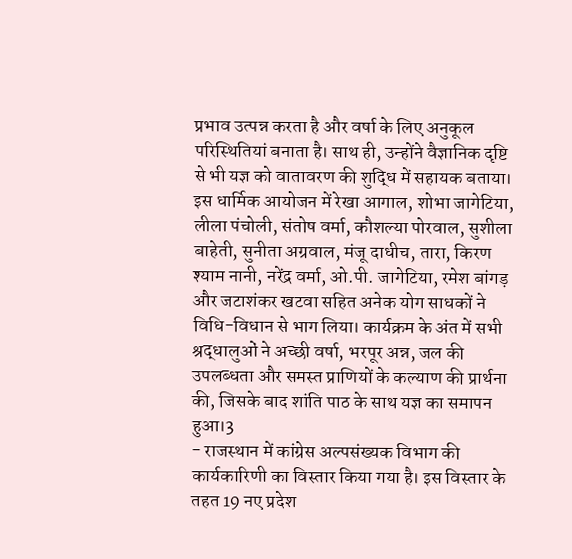प्रभाव उत्पन्न करता है और वर्षा के लिए अनुकूल परिस्थितियां बनाता है। साथ ही, उन्होंने वैज्ञानिक दृष्टि से भी यज्ञ को वातावरण की शुद्धि में सहायक बताया। इस धार्मिक आयोजन में रेखा आगाल, शोभा जागेटिया, लीला पंचोली, संतोष वर्मा, कौशल्या पोरवाल, सुशीला बाहेती, सुनीता अग्रवाल, मंजू दाधीच, तारा, किरण श्याम नानी, नरेंद्र वर्मा, ओ.पी. जागेटिया, रमेश बांगड़ और जटाशंकर खटवा सहित अनेक योग साधकों ने विधि-विधान से भाग लिया। कार्यक्रम के अंत में सभी श्रद्धालुओं ने अच्छी वर्षा, भरपूर अन्न, जल की उपलब्धता और समस्त प्राणियों के कल्याण की प्रार्थना की, जिसके बाद शांति पाठ के साथ यज्ञ का समापन हुआ।3
- राजस्थान में कांग्रेस अल्पसंख्यक विभाग की कार्यकारिणी का विस्तार किया गया है। इस विस्तार के तहत 19 नए प्रदेश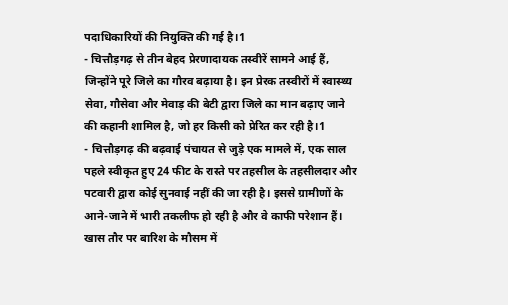पदाधिकारियों की नियुक्ति की गई है।1
- चित्तौड़गढ़ से तीन बेहद प्रेरणादायक तस्वीरें सामने आई हैं, जिन्होंने पूरे जिले का गौरव बढ़ाया है। इन प्रेरक तस्वीरों में स्वास्थ्य सेवा, गौसेवा और मेवाड़ की बेटी द्वारा जिले का मान बढ़ाए जाने की कहानी शामिल है, जो हर किसी को प्रेरित कर रही है।1
- चित्तौड़गढ़ की बढ़वाई पंचायत से जुड़े एक मामले में, एक साल पहले स्वीकृत हुए 24 फीट के रास्ते पर तहसील के तहसीलदार और पटवारी द्वारा कोई सुनवाई नहीं की जा रही है। इससे ग्रामीणों के आने-जाने में भारी तकलीफ हो रही है और वे काफी परेशान हैं। खास तौर पर बारिश के मौसम में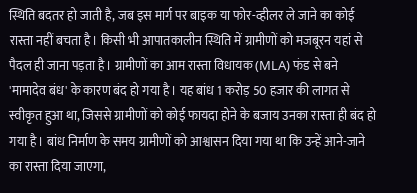स्थिति बदतर हो जाती है, जब इस मार्ग पर बाइक या फोर-व्हीलर ले जाने का कोई रास्ता नहीं बचता है। किसी भी आपातकालीन स्थिति में ग्रामीणों को मजबूरन यहां से पैदल ही जाना पड़ता है। ग्रामीणों का आम रास्ता विधायक (MLA) फंड से बने 'मामादेव बंध' के कारण बंद हो गया है। यह बांध 1 करोड़ 50 हजार की लागत से स्वीकृत हुआ था, जिससे ग्रामीणों को कोई फायदा होने के बजाय उनका रास्ता ही बंद हो गया है। बांध निर्माण के समय ग्रामीणों को आश्वासन दिया गया था कि उन्हें आने-जाने का रास्ता दिया जाएगा,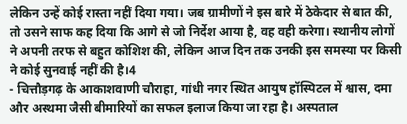लेकिन उन्हें कोई रास्ता नहीं दिया गया। जब ग्रामीणों ने इस बारे में ठेकेदार से बात की, तो उसने साफ कह दिया कि आगे से जो निर्देश आया है, वह वही करेगा। स्थानीय लोगों ने अपनी तरफ से बहुत कोशिश की, लेकिन आज दिन तक उनकी इस समस्या पर किसी ने कोई सुनवाई नहीं की है।4
- चित्तौड़गढ़ के आकाशवाणी चौराहा, गांधी नगर स्थित आयुष हॉस्पिटल में श्वास, दमा और अस्थमा जैसी बीमारियों का सफल इलाज किया जा रहा है। अस्पताल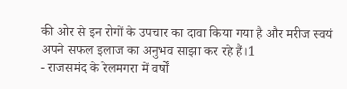की ओर से इन रोगों के उपचार का दावा किया गया है और मरीज स्वयं अपने सफल इलाज का अनुभव साझा कर रहे हैं।1
- राजसमंद के रेलमगरा में वर्षों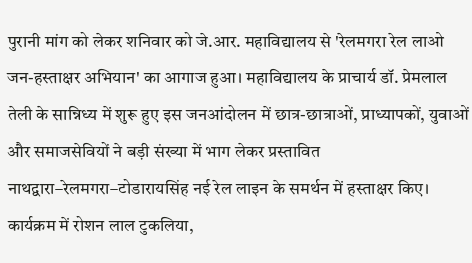पुरानी मांग को लेकर शनिवार को जे.आर. महाविद्यालय से 'रेलमगरा रेल लाओ जन-हस्ताक्षर अभियान' का आगाज हुआ। महाविद्यालय के प्राचार्य डॉ. प्रेमलाल तेली के सान्निध्य में शुरू हुए इस जनआंदोलन में छात्र-छात्राओं, प्राध्यापकों, युवाओं और समाजसेवियों ने बड़ी संख्या में भाग लेकर प्रस्तावित नाथद्वारा–रेलमगरा–टोडारायसिंह नई रेल लाइन के समर्थन में हस्ताक्षर किए। कार्यक्रम में रोशन लाल टुकलिया,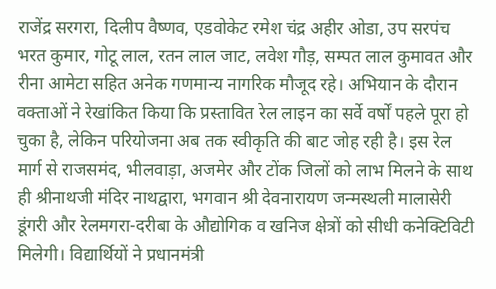राजेंद्र सरगरा, दिलीप वैष्णव, एडवोकेट रमेश चंद्र अहीर ओडा, उप सरपंच भरत कुमार, गोटू लाल, रतन लाल जाट, लवेश गौड़, सम्पत लाल कुमावत और रीना आमेटा सहित अनेक गणमान्य नागरिक मौजूद रहे। अभियान के दौरान वक्ताओं ने रेखांकित किया कि प्रस्तावित रेल लाइन का सर्वे वर्षों पहले पूरा हो चुका है, लेकिन परियोजना अब तक स्वीकृति की बाट जोह रही है। इस रेल मार्ग से राजसमंद, भीलवाड़ा, अजमेर और टोंक जिलों को लाभ मिलने के साथ ही श्रीनाथजी मंदिर नाथद्वारा, भगवान श्री देवनारायण जन्मस्थली मालासेरी डूंगरी और रेलमगरा-दरीबा के औद्योगिक व खनिज क्षेत्रों को सीधी कनेक्टिविटी मिलेगी। विद्यार्थियों ने प्रधानमंत्री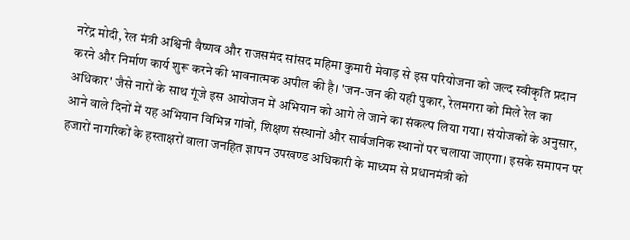नरेंद्र मोदी, रेल मंत्री अश्विनी वैष्णव और राजसमंद सांसद महिमा कुमारी मेवाड़ से इस परियोजना को जल्द स्वीकृति प्रदान करने और निर्माण कार्य शुरू करने की भावनात्मक अपील की है। 'जन-जन की यही पुकार, रेलमगरा को मिले रेल का अधिकार' जैसे नारों के साथ गूंजे इस आयोजन में अभियान को आगे ले जाने का संकल्प लिया गया। संयोजकों के अनुसार, आने वाले दिनों में यह अभियान विभिन्न गांवों, शिक्षण संस्थानों और सार्वजनिक स्थानों पर चलाया जाएगा। इसके समापन पर हजारों नागरिकों के हस्ताक्षरों वाला जनहित ज्ञापन उपखण्ड अधिकारी के माध्यम से प्रधानमंत्री को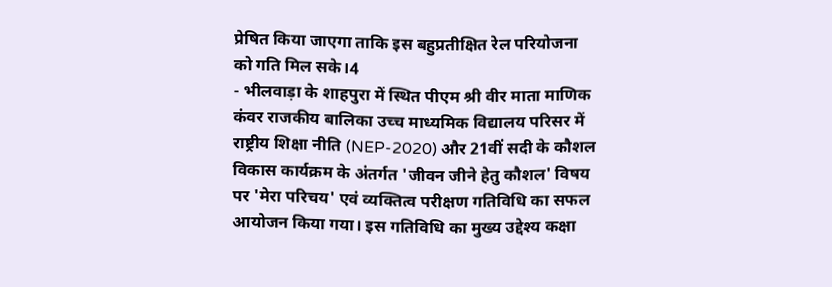प्रेषित किया जाएगा ताकि इस बहुप्रतीक्षित रेल परियोजना को गति मिल सके।4
- भीलवाड़ा के शाहपुरा में स्थित पीएम श्री वीर माता माणिक कंवर राजकीय बालिका उच्च माध्यमिक विद्यालय परिसर में राष्ट्रीय शिक्षा नीति (NEP-2020) और 21वीं सदी के कौशल विकास कार्यक्रम के अंतर्गत 'जीवन जीने हेतु कौशल' विषय पर 'मेरा परिचय' एवं व्यक्तित्व परीक्षण गतिविधि का सफल आयोजन किया गया। इस गतिविधि का मुख्य उद्देश्य कक्षा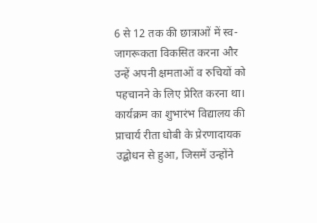6 से 12 तक की छात्राओं में स्व-जागरूकता विकसित करना और उन्हें अपनी क्षमताओं व रुचियों को पहचानने के लिए प्रेरित करना था। कार्यक्रम का शुभारंभ विद्यालय की प्राचार्य रीता धोबी के प्रेरणादायक उद्बोधन से हुआ, जिसमें उन्होंने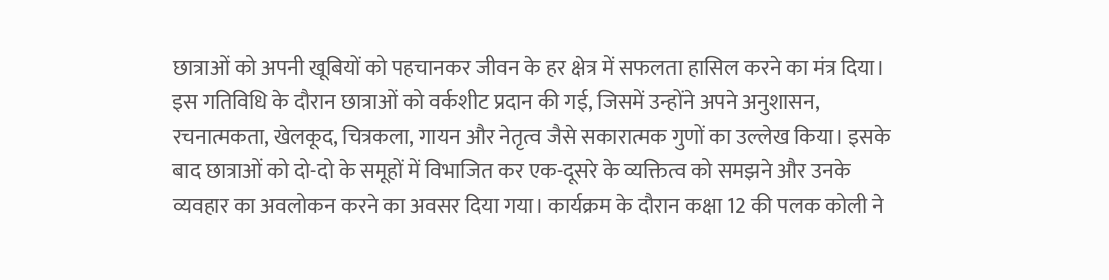छात्राओं को अपनी खूबियों को पहचानकर जीवन के हर क्षेत्र में सफलता हासिल करने का मंत्र दिया। इस गतिविधि के दौरान छात्राओं को वर्कशीट प्रदान की गई, जिसमें उन्होंने अपने अनुशासन, रचनात्मकता, खेलकूद, चित्रकला, गायन और नेतृत्व जैसे सकारात्मक गुणों का उल्लेख किया। इसके बाद छात्राओं को दो-दो के समूहों में विभाजित कर एक-दूसरे के व्यक्तित्व को समझने और उनके व्यवहार का अवलोकन करने का अवसर दिया गया। कार्यक्रम के दौरान कक्षा 12 की पलक कोली ने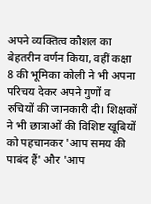अपने व्यक्तित्व कौशल का बेहतरीन वर्णन किया, वहीं कक्षा 8 की भूमिका कोली ने भी अपना परिचय देकर अपने गुणों व रुचियों की जानकारी दी। शिक्षकों ने भी छात्राओं की विशिष्ट खूबियों को पहचानकर 'आप समय की पाबंद हैं' और 'आप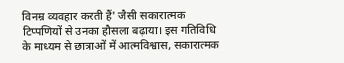विनम्र व्यवहार करती हैं' जैसी सकारात्मक टिप्पणियों से उनका हौसला बढ़ाया। इस गतिविधि के माध्यम से छात्राओं में आत्मविश्वास, सकारात्मक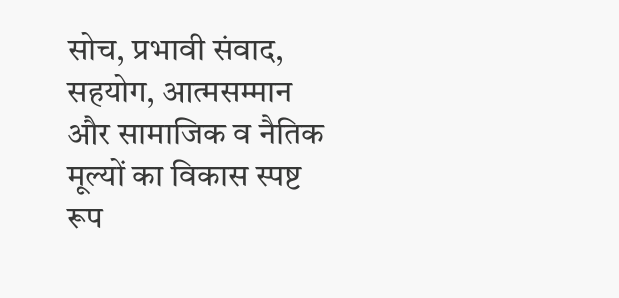सोच, प्रभावी संवाद, सहयोग, आत्मसम्मान और सामाजिक व नैतिक मूल्यों का विकास स्पष्ट रूप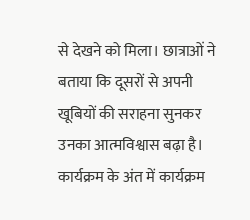से देखने को मिला। छात्राओं ने बताया कि दूसरों से अपनी खूबियों की सराहना सुनकर उनका आत्मविश्वास बढ़ा है। कार्यक्रम के अंत में कार्यक्रम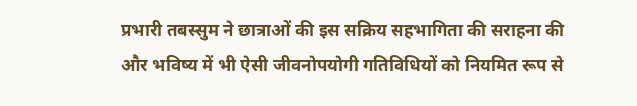प्रभारी तबस्सुम ने छात्राओं की इस सक्रिय सहभागिता की सराहना की और भविष्य में भी ऐसी जीवनोपयोगी गतिविधियों को नियमित रूप से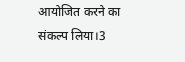आयोजित करने का संकल्प लिया।3